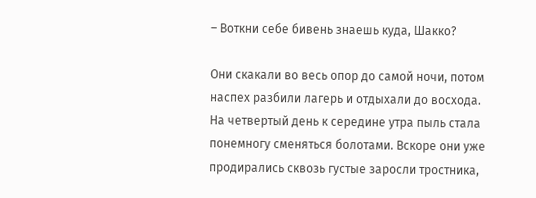– Воткни себе бивень знаешь куда, Шакко?

Они скакали во весь опор до самой ночи, потом наспех разбили лагерь и отдыхали до восхода. На четвертый день к середине утра пыль стала понемногу сменяться болотами. Вскоре они уже продирались сквозь густые заросли тростника,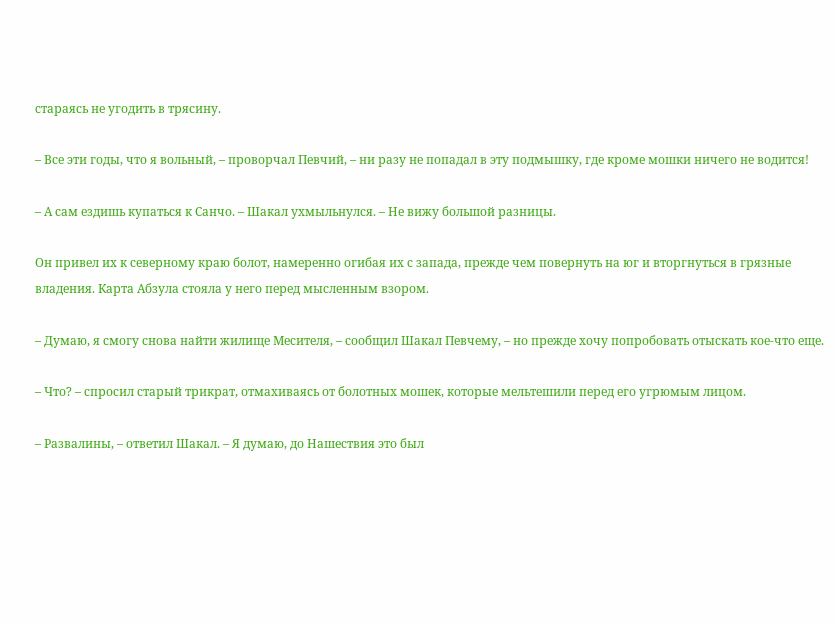стараясь не угодить в трясину.

– Все эти годы, что я вольный, – проворчал Певчий, – ни разу не попадал в эту подмышку, где кроме мошки ничего не водится!

– А сам ездишь купаться к Санчо. – Шакал ухмыльнулся. – Не вижу большой разницы.

Он привел их к северному краю болот, намеренно огибая их с запада, прежде чем повернуть на юг и вторгнуться в грязные владения. Карта Абзула стояла у него перед мысленным взором.

– Думаю, я смогу снова найти жилище Месителя, – сообщил Шакал Певчему, – но прежде хочу попробовать отыскать кое-что еще.

– Что? – спросил старый трикрат, отмахиваясь от болотных мошек, которые мельтешили перед его угрюмым лицом.

– Развалины, – ответил Шакал. – Я думаю, до Нашествия это был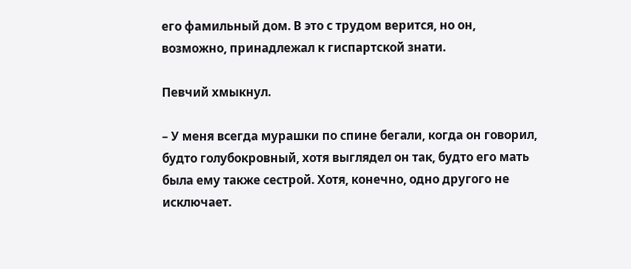его фамильный дом. В это с трудом верится, но он, возможно, принадлежал к гиспартской знати.

Певчий хмыкнул.

– У меня всегда мурашки по спине бегали, когда он говорил, будто голубокровный, хотя выглядел он так, будто его мать была ему также сестрой. Хотя, конечно, одно другого не исключает.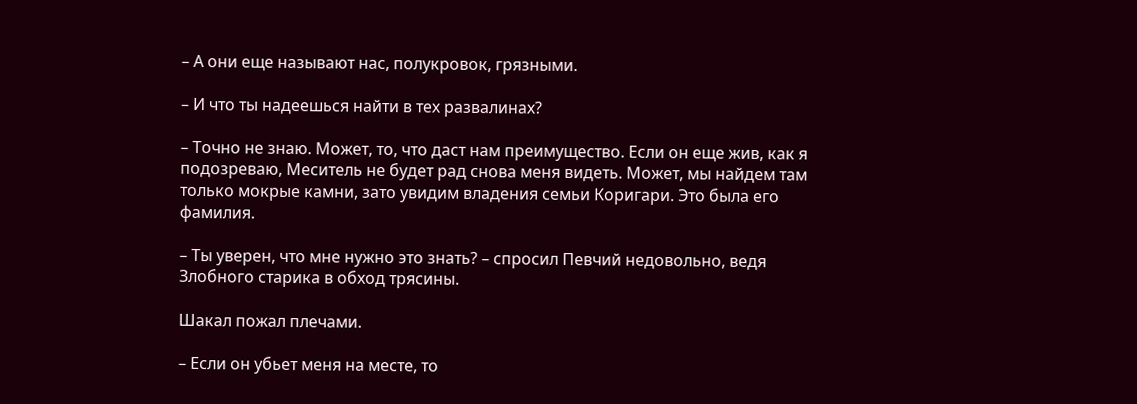– А они еще называют нас, полукровок, грязными.

– И что ты надеешься найти в тех развалинах?

– Точно не знаю. Может, то, что даст нам преимущество. Если он еще жив, как я подозреваю, Меситель не будет рад снова меня видеть. Может, мы найдем там только мокрые камни, зато увидим владения семьи Коригари. Это была его фамилия.

– Ты уверен, что мне нужно это знать? – спросил Певчий недовольно, ведя Злобного старика в обход трясины.

Шакал пожал плечами.

– Если он убьет меня на месте, то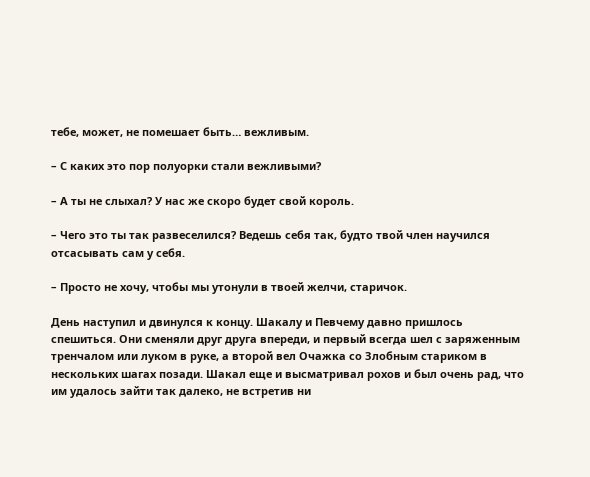тебе, может, не помешает быть… вежливым.

– С каких это пор полуорки стали вежливыми?

– А ты не слыхал? У нас же скоро будет свой король.

– Чего это ты так развеселился? Ведешь себя так, будто твой член научился отсасывать сам у себя.

– Просто не хочу, чтобы мы утонули в твоей желчи, старичок.

День наступил и двинулся к концу. Шакалу и Певчему давно пришлось спешиться. Они сменяли друг друга впереди, и первый всегда шел с заряженным тренчалом или луком в руке, а второй вел Очажка со Злобным стариком в нескольких шагах позади. Шакал еще и высматривал рохов и был очень рад, что им удалось зайти так далеко, не встретив ни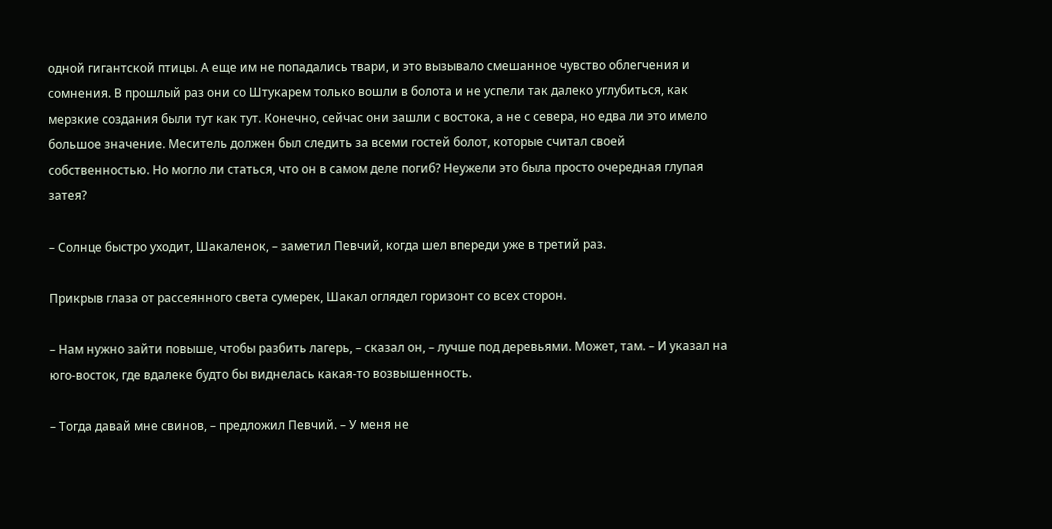одной гигантской птицы. А еще им не попадались твари, и это вызывало смешанное чувство облегчения и сомнения. В прошлый раз они со Штукарем только вошли в болота и не успели так далеко углубиться, как мерзкие создания были тут как тут. Конечно, сейчас они зашли с востока, а не с севера, но едва ли это имело большое значение. Меситель должен был следить за всеми гостей болот, которые считал своей собственностью. Но могло ли статься, что он в самом деле погиб? Неужели это была просто очередная глупая затея?

– Солнце быстро уходит, Шакаленок, – заметил Певчий, когда шел впереди уже в третий раз.

Прикрыв глаза от рассеянного света сумерек, Шакал оглядел горизонт со всех сторон.

– Нам нужно зайти повыше, чтобы разбить лагерь, – сказал он, – лучше под деревьями. Может, там. – И указал на юго-восток, где вдалеке будто бы виднелась какая-то возвышенность.

– Тогда давай мне свинов, – предложил Певчий. – У меня не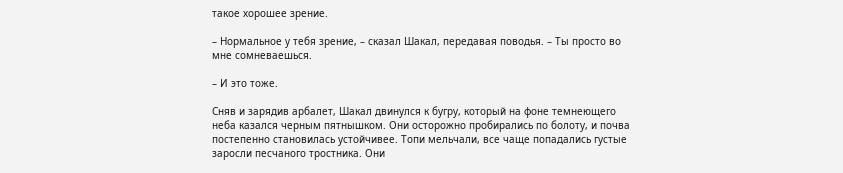такое хорошее зрение.

– Нормальное у тебя зрение, – сказал Шакал, передавая поводья. – Ты просто во мне сомневаешься.

– И это тоже.

Сняв и зарядив арбалет, Шакал двинулся к бугру, который на фоне темнеющего неба казался черным пятнышком. Они осторожно пробирались по болоту, и почва постепенно становилась устойчивее. Топи мельчали, все чаще попадались густые заросли песчаного тростника. Они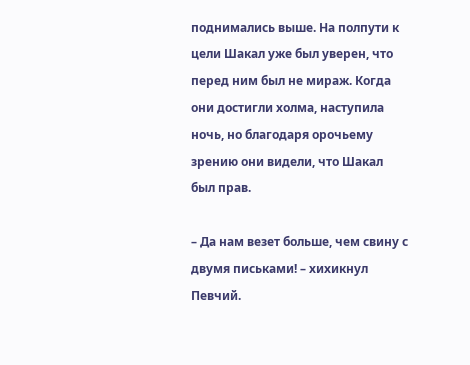поднимались выше. На полпути к цели Шакал уже был уверен, что перед ним был не мираж. Когда они достигли холма, наступила ночь, но благодаря орочьему зрению они видели, что Шакал был прав.

– Да нам везет больше, чем свину с двумя письками! – хихикнул Певчий.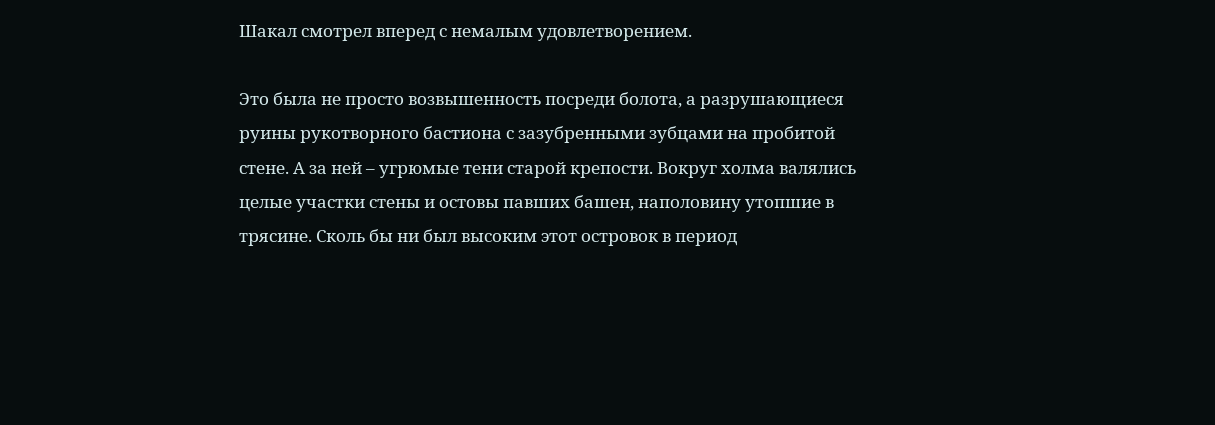Шакал смотрел вперед с немалым удовлетворением.

Это была не просто возвышенность посреди болота, а разрушающиеся руины рукотворного бастиона с зазубренными зубцами на пробитой стене. А за ней – угрюмые тени старой крепости. Вокруг холма валялись целые участки стены и остовы павших башен, наполовину утопшие в трясине. Сколь бы ни был высоким этот островок в период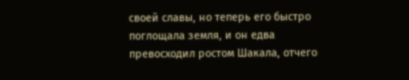своей славы, но теперь его быстро поглощала земля, и он едва превосходил ростом Шакала, отчего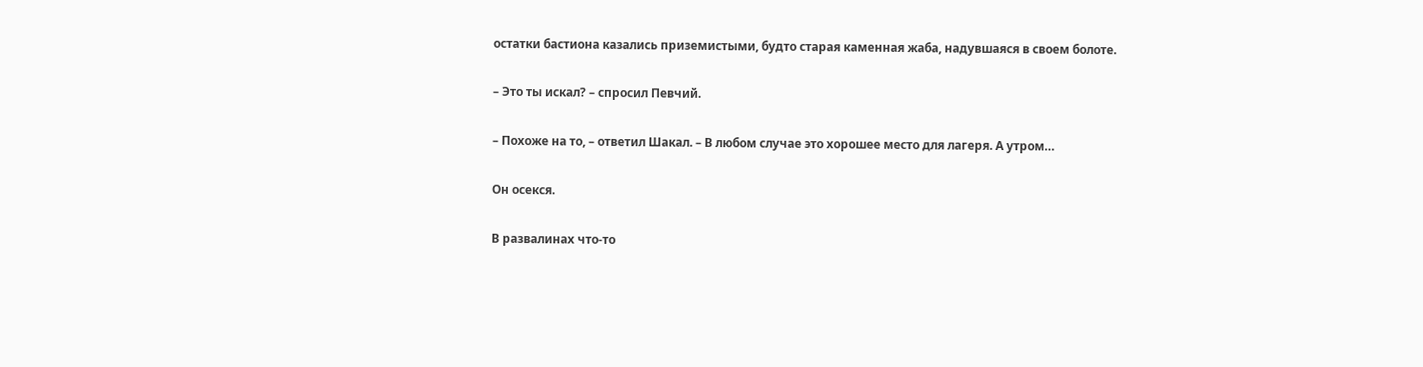остатки бастиона казались приземистыми, будто старая каменная жаба, надувшаяся в своем болоте.

– Это ты искал? – спросил Певчий.

– Похоже на то, – ответил Шакал. – В любом случае это хорошее место для лагеря. А утром…

Он осекся.

В развалинах что-то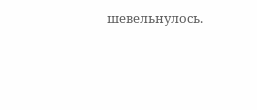шевельнулось.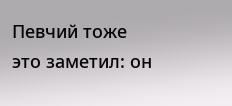Певчий тоже это заметил: он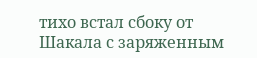тихо встал сбоку от Шакала с заряженным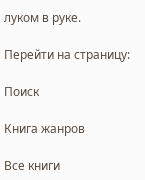луком в руке.

Перейти на страницу:

Поиск

Книга жанров

Все книги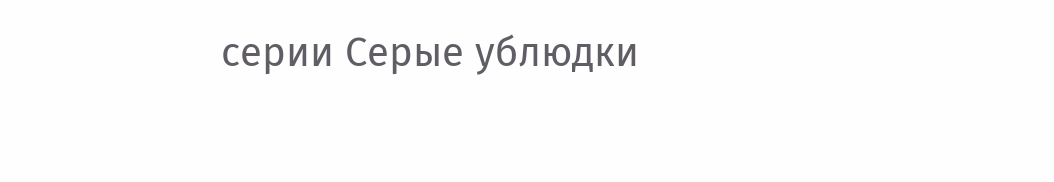серии Серые ублюдки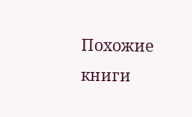Похожие книги